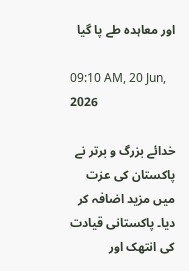اور معاہدہ طے پا گیا

09:10 AM, 20 Jun, 2026

خدائے بزرگ و برتر نے پاکستان کی عزت میں مزید اضافہ کر دیا۔ پاکستانی قیادت کی انتھک اور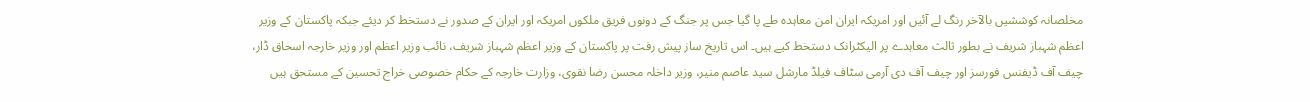مخلصانہ کوششیں بالآخر رنگ لے آئیں اور امریکہ ایران امن معاہدہ طے پا گیا جس پر جنگ کے دونوں فریق ملکوں امریکہ اور ایران کے صدور نے دستخط کر دیئے جبکہ پاکستان کے وزیر اعظم شہباز شریف نے بطور ثالث معاہدے پر الیکٹرانک دستخط کیے ہیں۔ اس تاریخ ساز پیش رفت پر پاکستان کے وزیر اعظم شہباز شریف، نائب وزیر اعظم اور وزیر خارجہ اسحاق ڈار، چیف آف ڈیفنس فورسز اور چیف آف دی آرمی سٹاف فیلڈ مارشل سید عاصم منیر، وزیر داخلہ محسن رضا نقوی، وزارت خارجہ کے حکام خصوصی خراج تحسین کے مستحق ہیں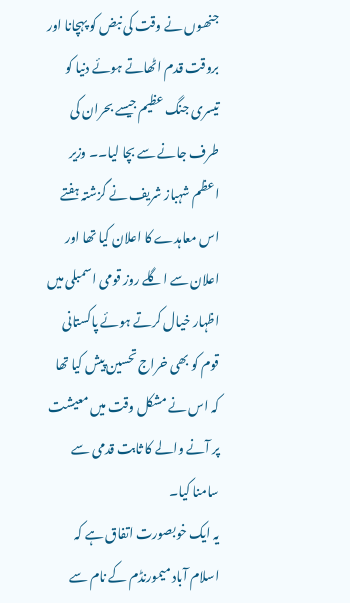جنھوں نے وقت کی نبض کو پہچانا اور بروقت قدم اٹھاتے ہوئے دنیا کو تیسری جنگ عظیم جیسے بحران کی طرف جانے سے بچا لیا۔۔ وزیر اعظم شہباز شریف نے گزشتہ ہفتے اس معاہدے کا اعلان کیا تھا اور اعلان سے اگلے روز قومی اسمبلی میں اظہار خیال کرتے ہوئے پاکستانی قوم کو بھی خراج تحسین پیش کیا تھا کہ اس نے مشکل وقت میں معیشت پر آنے والے کا ثابت قدمی سے سامنا کیا۔
یہ ایک خوبصورت اتفاق ہے کہ اسلام آباد میمورنڈم کے نام سے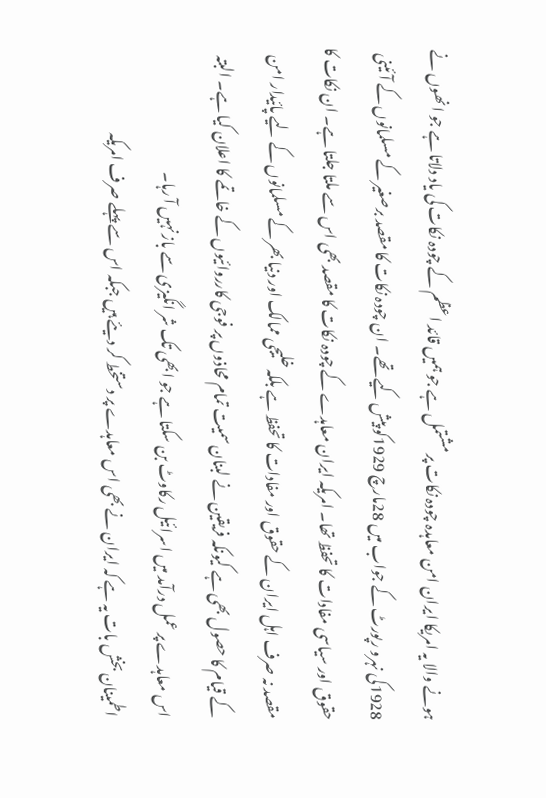ہونے والا یہ امریکا ایران امن معاہدہ چودہ نکات پر مشتمل ہے جو ہمیں قائد اعظم کے چودہ نکات کی یاد دلاتا ہے جو انھوں نے 1928کی نہرو رپورٹ کے جواب میں 28مارچ 1929کو پیش کیے تھے۔ ان چودہ نکات کا مقصد برصغیر کے مسلمانوں کے آئینی حقوق اور سیاسی مفادات کا تحفظ تھا۔ امریکہ ایران معاہدے کے چودہ نکات کا مقصد بھی اس سے ملتا جلتا ہے۔ ان نکات کا مقصد نہ صرف اہل ایران کے حقوق اور مفادات کا تحفظ ہے بلکہ خلیجی ممالک اور دنیا بھر کے مسلمانوں کے لیے پائیدار امن کے قیام کا حصول بھی ہے کیونکہ فریقین نے لبنان سمیت تمام محاذوں پر فوجی کارروائیوں کے خاتمے کا اعلان کیا ہے۔ البتہ اس معاہدے پر عمل درآمد میں اسرائیل رکاوٹ بن سکتا ہے جو ابھی تک شر انگیزی سے باز نہیں آ رہا۔
اطمینان بخش بات یہ ہے کہ ایران نے بھی اس معاہدے پر دستخط کر دیئے ہیں جبکہ اس سے پہلے صرف امریکہ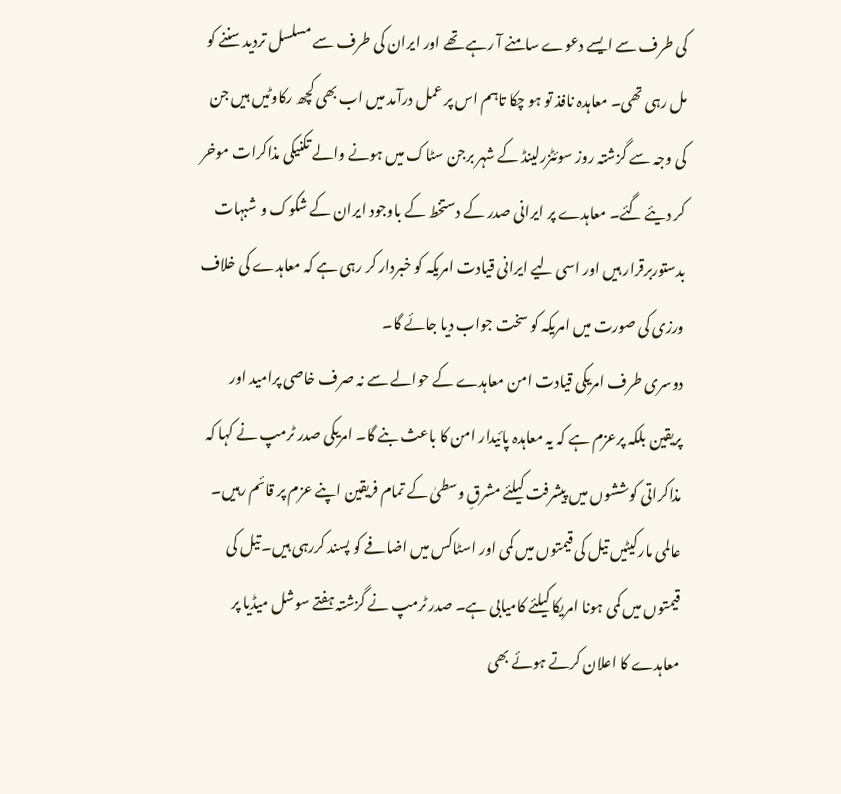کی طرف سے ایسے دعوے سامنے آ رہے تھے اور ایران کی طرف سے مسلسل تردید سننے کو مل رہی تھی۔ معاہدہ نافذ تو ہو چکا تاہم اس پر عمل درآمد میں اب بھی کچھ رکاوٹیں ہیں جن کی وجہ سے گزشتہ روز سوئٹزرلینڈ کے شہر برجن سٹاک میں ہونے والے تکنیکی مذاکرات موخر کر دیئے گئے۔ معاہدے پر ایرانی صدر کے دستخط کے باوجود ایران کے شکوک و شبہات بدستوربرقرار ہیں اور اسی لیے ایرانی قیادت امریکہ کو خبردار کر رہی ہے کہ معاہدے کی خلاف ورزی کی صورت میں امریکہ کو سخت جواب دیا جائے گا۔
دوسری طرف امریکی قیادت امن معاہدے کے حوالے سے نہ صرف خاصی پرامید اور پریقین بلکہ پرعزم ہے کہ یہ معاہدہ پائیدار امن کا باعث بنے گا۔ امریکی صدر ٹرمپ نے کہا کہ مذاکراتی کوششوں میں پیشرفت کیلئے مشرقِ وسطیٰ کے تمام فریقین اپنے عزم پر قائم رہیں۔ عالمی مارکیٹیں تیل کی قیمتوں میں کمی اور اسٹاکس میں اضافے کو پسند کررہی ہیں۔ تیل کی قیمتوں میں کمی ہونا امریکا کیلئے کامیابی ہے۔ صدر ٹرمپ نے گزشتہ ہفتے سوشل میڈیا پر معاہدے کا اعلان کرتے ہوئے بھی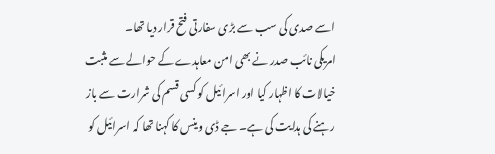اسے صدی کی سب سے بڑی سفارتی فتح قرار دیا تھا۔
امریکی نائب صدر نے بھی امن معاہدے کے حوالے سے مثبت خیالات کا اظہار کیا اور اسرائیل کو کسی قسم کی شرارت سے باز رہنے کی ہدایت کی ہے۔ جے ڈی وینس کا کہنا تھا کہ اسرائیل کو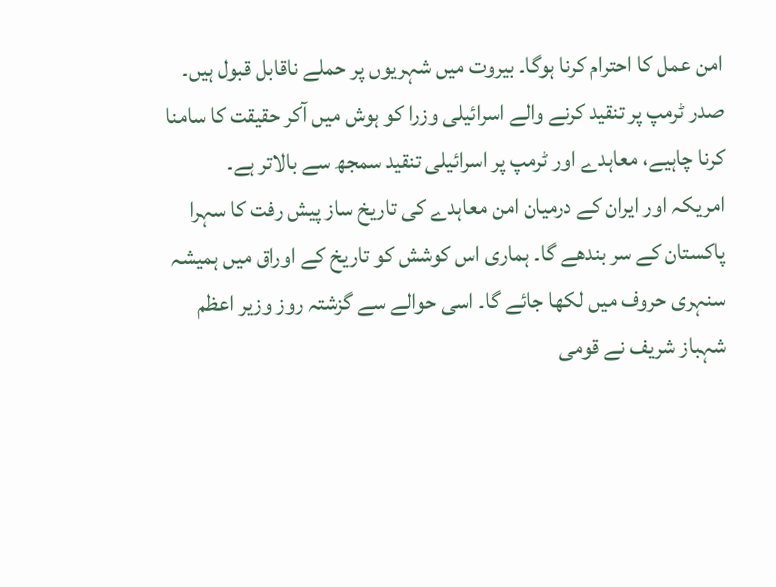امن عمل کا احترام کرنا ہوگا۔ بیروت میں شہریوں پر حملے ناقابل قبول ہیں۔ صدر ٹرمپ پر تنقید کرنے والے اسرائیلی وزرا کو ہوش میں آکر حقیقت کا سامنا کرنا چاہیے، معاہدے اور ٹرمپ پر اسرائیلی تنقید سمجھ سے بالاتر ہے۔
امریکہ اور ایران کے درمیان امن معاہدے کی تاریخ ساز پیش رفت کا سہرا پاکستان کے سر بندھے گا۔ ہماری اس کوشش کو تاریخ کے اوراق میں ہمیشہ سنہری حروف میں لکھا جائے گا۔ اسی حوالے سے گزشتہ روز وزیر اعظم شہباز شریف نے قومی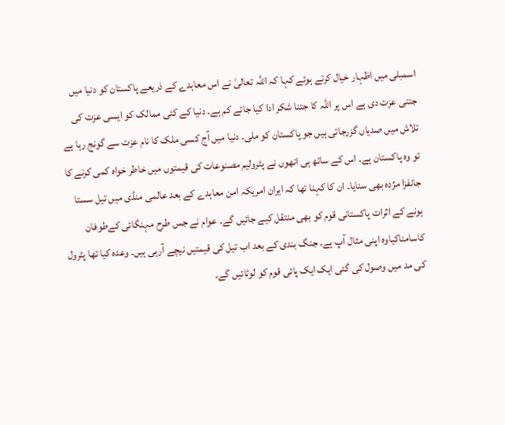اسمبلی میں اظہار خیال کرتے ہوئے کہا کہ اللہ تعالیٰ نے اس معاہدے کے ذریعے پاکستان کو دنیا میں جتنی عزت دی ہے اس پر اللہ کا جتنا شکر ادا کیا جائے کم ہے۔ دنیا کے کئی ممالک کو ایسی عزت کی تلاش میں صدیاں گزرجاتی ہیں جو پاکستان کو ملی۔ دنیا میں آج کسی ملک کا نام عزت سے گونج رہا ہے تو وہ پاکستان ہے۔ اس کے ساتھ ہی انھوں نے پٹرولیم مصنوعات کی قیمتوں میں خاطر خواہ کمی کرنے کا جانفزا مژدہ بھی سنایا۔ ان کا کہنا تھا کہ ایران امریکہ امن معاہدے کے بعد عالمی منڈی میں تیل سستا ہونے کے اثرات پاکستانی قوم کو بھی منتقل کیے جائیں گے۔ عوام نے جس طرح مہنگائی کےطوفان کاسامناکیاوہ اپنی مثال آپ ہے۔ جنگ بندی کے بعد اب تیل کی قیمتیں نیچے آرہی ہیں۔ وعدہ کیا تھا پٹرول کی مد میں وصول کی گئی ایک ایک پائی قوم کو لوٹائیں گے۔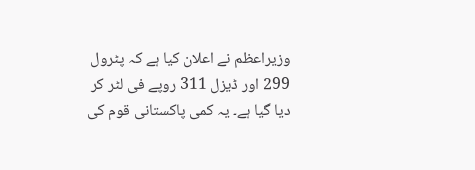وزیراعظم نے اعلان کیا ہے کہ پٹرول 299 اور ڈیزل 311 روپے فی لٹر کر دیا گیا ہے۔ یہ کمی پاکستانی قوم کی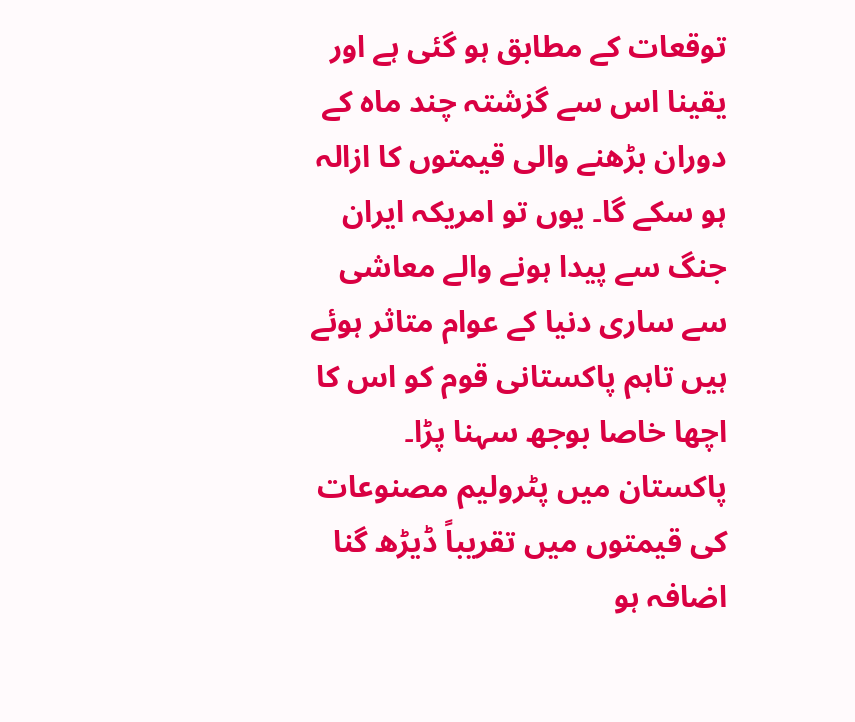توقعات کے مطابق ہو گئی ہے اور یقینا اس سے گزشتہ چند ماہ کے دوران بڑھنے والی قیمتوں کا ازالہ ہو سکے گا۔ یوں تو امریکہ ایران جنگ سے پیدا ہونے والے معاشی سے ساری دنیا کے عوام متاثر ہوئے ہیں تاہم پاکستانی قوم کو اس کا اچھا خاصا بوجھ سہنا پڑا۔ پاکستان میں پٹرولیم مصنوعات کی قیمتوں میں تقریباً ڈیڑھ گنا اضافہ ہو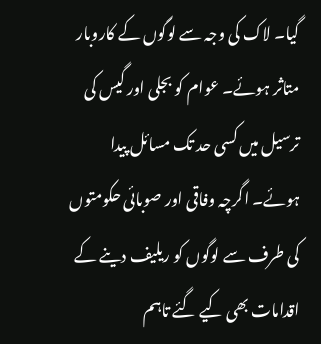گیا۔ لاک کی وجہ سے لوگوں کے کاروبار متاثر ہوئے۔ عوام کو بجلی اور گیس کی ترسیل میں کسی حد تک مسائل پیدا ہوئے۔ اگرچہ وفاقی اور صوبائی حکومتوں کی طرف سے لوگوں کو ریلیف دینے کے اقدامات بھی کیے گئے تاہم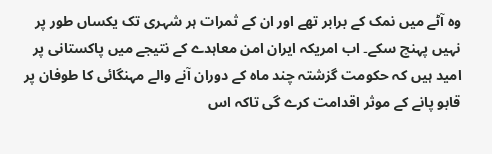وہ آٹے میں نمک کے برابر تھے اور ان کے ثمرات ہر شہری تک یکساں طور پر نہیں پہنچ سکے۔ اب امریکہ ایران امن معاہدے کے نتیجے میں پاکستانی پر امید ہیں کہ حکومت گزشتہ چند ماہ کے دوران آنے والے مہنگائی کا طوفان پر قابو پانے کے موثر اقدامت کرے گی تاکہ اس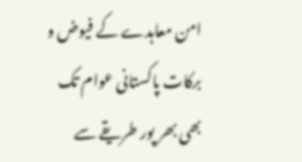امن معاہدے کے فیوض و برکات پاکستانی عوام تک بھی بھر پور طریقے سے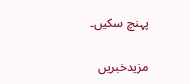پہنچ سکیں۔

مزیدخبریں